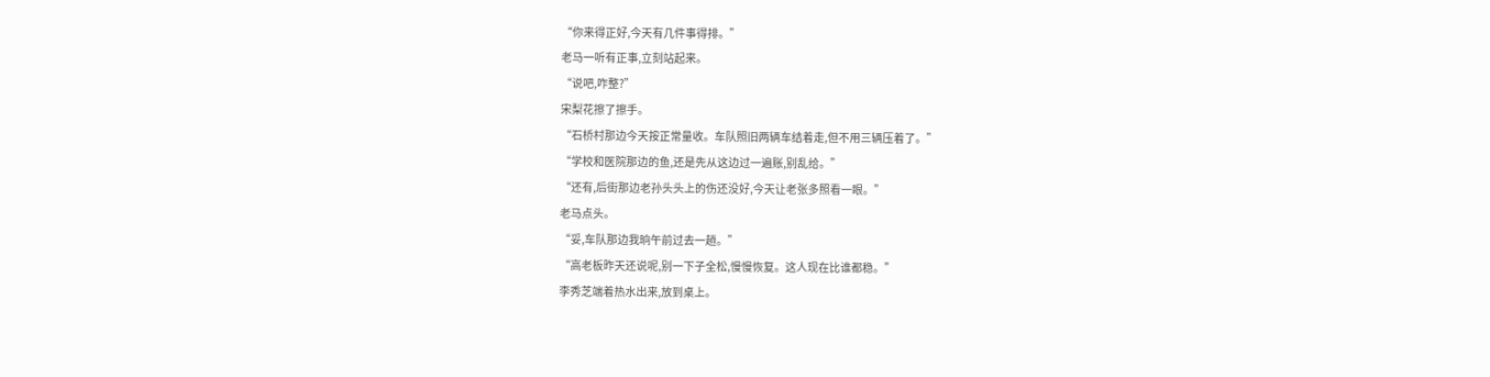“你来得正好,今天有几件事得排。”
老马一听有正事,立刻站起来。
“说吧,咋整?”
宋梨花擦了擦手。
“石桥村那边今天按正常量收。车队照旧两辆车结着走,但不用三辆压着了。”
“学校和医院那边的鱼,还是先从这边过一遍账,别乱给。”
“还有,后街那边老孙头头上的伤还没好,今天让老张多照看一眼。”
老马点头。
“妥,车队那边我晌午前过去一趟。”
“高老板昨天还说呢,别一下子全松,慢慢恢复。这人现在比谁都稳。”
李秀芝端着热水出来,放到桌上。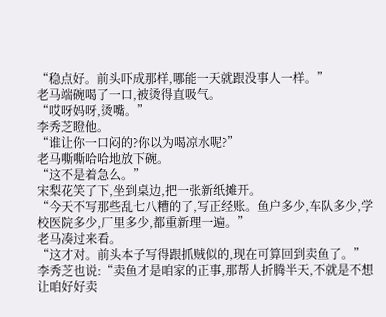“稳点好。前头吓成那样,哪能一天就跟没事人一样。”
老马端碗喝了一口,被烫得直吸气。
“哎呀妈呀,烫嘴。”
李秀芝瞪他。
“谁让你一口闷的?你以为喝凉水呢?”
老马嘶嘶哈哈地放下碗。
“这不是着急么。”
宋梨花笑了下,坐到桌边,把一张新纸摊开。
“今天不写那些乱七八糟的了,写正经账。鱼户多少,车队多少,学校医院多少,厂里多少,都重新理一遍。”
老马凑过来看。
“这才对。前头本子写得跟抓贼似的,现在可算回到卖鱼了。”
李秀芝也说:“卖鱼才是咱家的正事,那帮人折腾半天,不就是不想让咱好好卖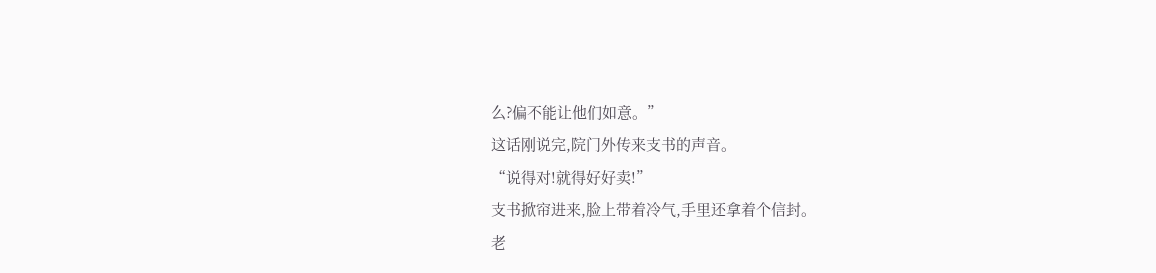么?偏不能让他们如意。”
这话刚说完,院门外传来支书的声音。
“说得对!就得好好卖!”
支书掀帘进来,脸上带着冷气,手里还拿着个信封。
老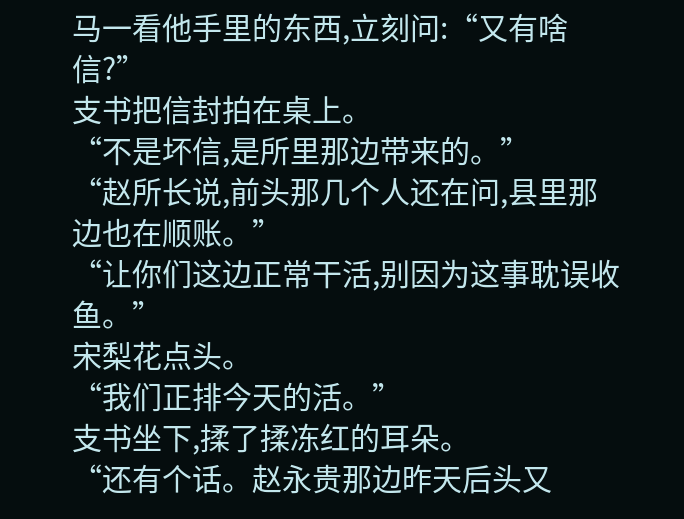马一看他手里的东西,立刻问:“又有啥信?”
支书把信封拍在桌上。
“不是坏信,是所里那边带来的。”
“赵所长说,前头那几个人还在问,县里那边也在顺账。”
“让你们这边正常干活,别因为这事耽误收鱼。”
宋梨花点头。
“我们正排今天的活。”
支书坐下,揉了揉冻红的耳朵。
“还有个话。赵永贵那边昨天后头又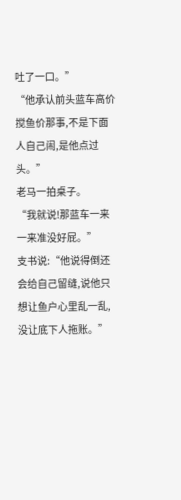吐了一口。”
“他承认前头蓝车高价搅鱼价那事,不是下面人自己闹,是他点过头。”
老马一拍桌子。
“我就说!那蓝车一来一来准没好屁。”
支书说:“他说得倒还会给自己留缝,说他只想让鱼户心里乱一乱,没让底下人拖账。”